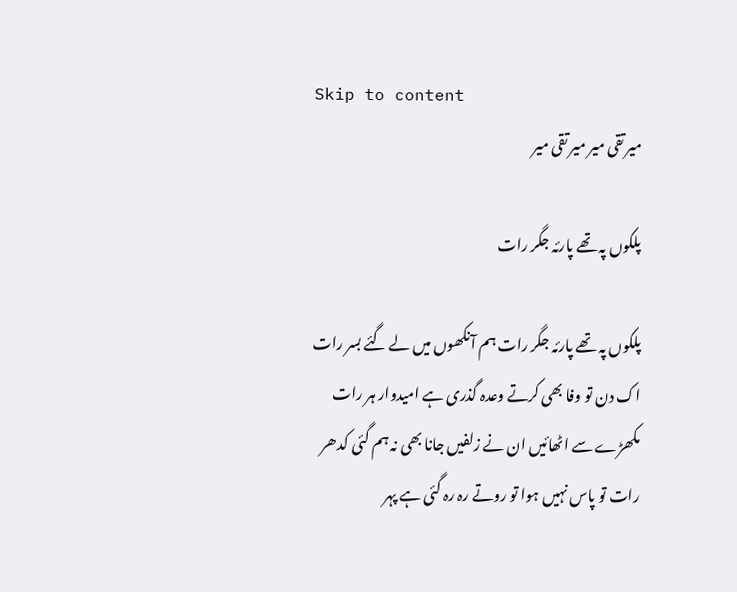Skip to content
میر تقی میر میر تقی میر

پلکوں پہ تھے پارئہ جگر رات

پلکوں پہ تھے پارئہ جگر رات ہم آنکھوں میں لے گئے بسر رات اک دن تو وفا بھی کرتے وعدہ گذری ہے امیدوار ہر رات مکھڑے سے اٹھائیں ان نے زلفیں جانا بھی نہ ہم گئی کدھر رات تو پاس نہیں ہوا تو روتے رہ رہ گئی ہے پہر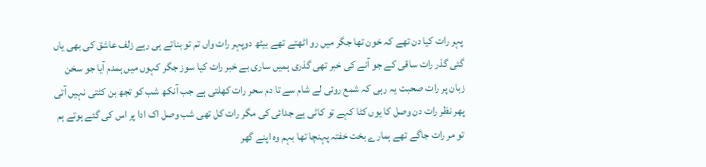پہر رات کیا دن تھے کہ خون تھا جگر میں رو اٹھتے تھے بیٹھ دوپہر رات واں تم تو بناتے ہی رہے زلف عاشق کی بھی یاں گئی گذر رات ساقی کے جو آنے کی خبر تھی گذری ہمیں ساری بے خبر رات کیا سوز جگر کہوں میں ہمدم آیا جو سخن زبان پر رات صحبت یہ رہی کہ شمع روئی لے شام سے تا دم سحر رات کھلتی ہے جب آنکھ شب کو تجھ بن کٹتی نہیں آتی پھر نظر رات دن وصل کا یوں کٹا کہے تو کاٹی ہے جدائی کی مگر رات کل تھی شب وصل اک ادا پر اس کی گئے ہوتے ہم تو مر رات جاگے تھے ہمارے بخت خفتہ پہنچا تھا بہم وہ اپنے گھر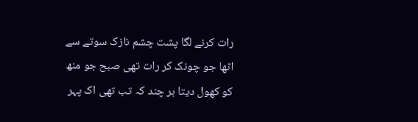رات کرنے لگا پشت چشم نازک سوتے سے اٹھا جو چونک کر رات تھی صبح جو منھ کو کھول دیتا ہر چند کہ تب تھی اک پہر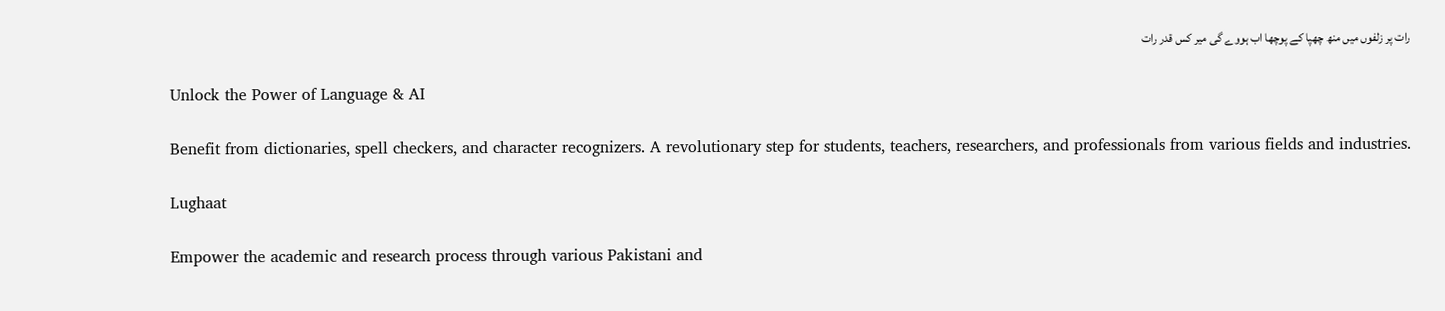رات پر زلفوں میں منھ چھپا کے پوچھا اب ہووے گی میر کس قدر رات

Unlock the Power of Language & AI

Benefit from dictionaries, spell checkers, and character recognizers. A revolutionary step for students, teachers, researchers, and professionals from various fields and industries.

Lughaat

Empower the academic and research process through various Pakistani and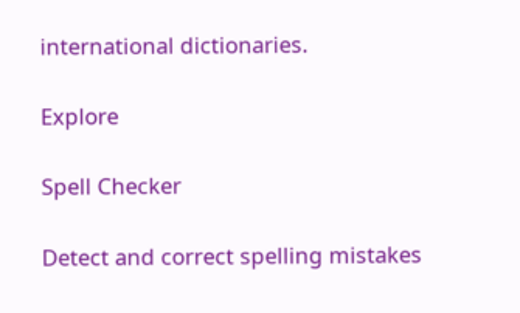international dictionaries.

Explore

Spell Checker

Detect and correct spelling mistakes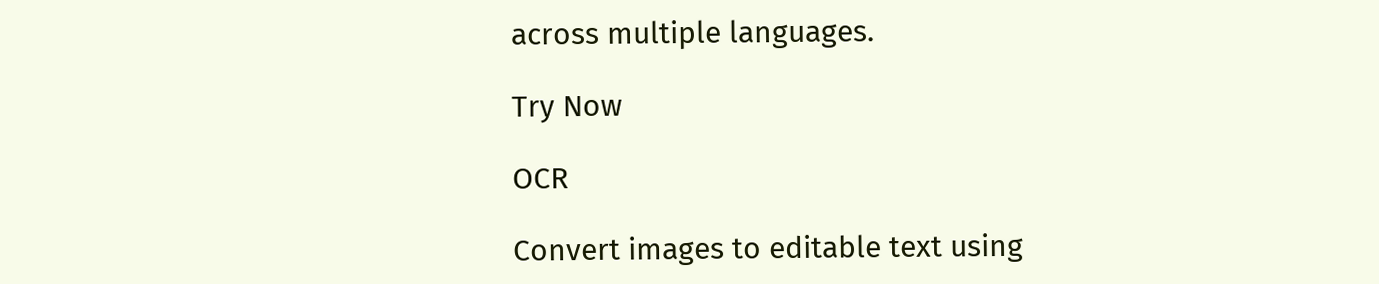across multiple languages.

Try Now

OCR

Convert images to editable text using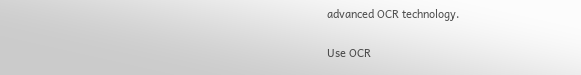advanced OCR technology.

Use OCR